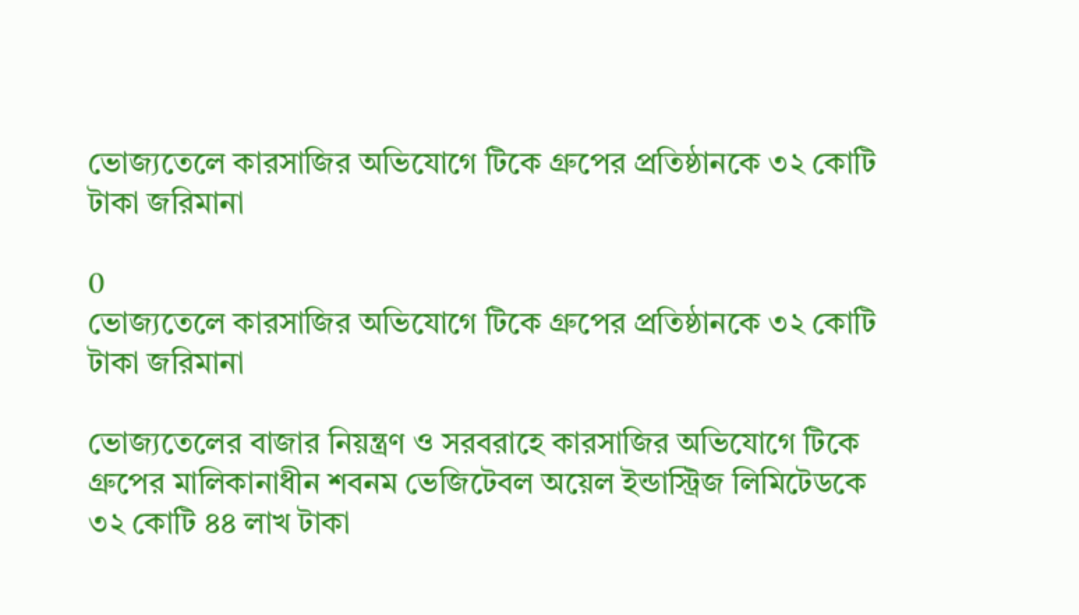ভোজ্যতেলে কারসাজির অভিযোগে টিকে গ্রুপের প্রতিষ্ঠানকে ৩২ কোটি টাকা জরিমানা

0
ভোজ্যতেলে কারসাজির অভিযোগে টিকে গ্রুপের প্রতিষ্ঠানকে ৩২ কোটি টাকা জরিমানা

ভোজ্যতেলের বাজার নিয়ন্ত্রণ ও সরবরাহে কারসাজির অভিযোগে টিকে গ্রুপের মালিকানাধীন শবনম ভেজিটেবল অয়েল ইন্ডাস্ট্রিজ লিমিটেডকে ৩২ কোটি ৪৪ লাখ টাকা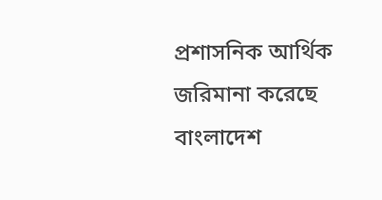প্রশাসনিক আর্থিক জরিমানা করেছে বাংলাদেশ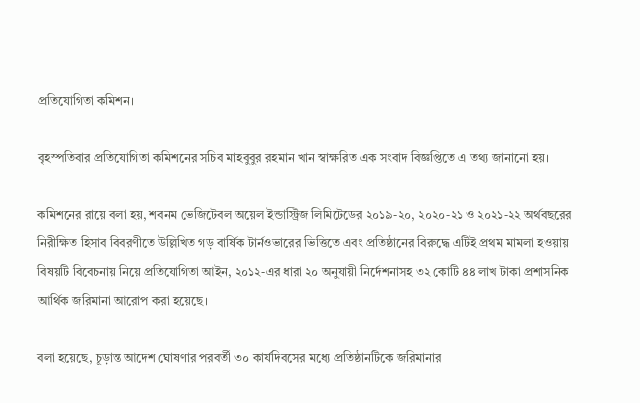প্রতিযোগিতা কমিশন।

বৃহস্পতিবার প্রতিযোগিতা কমিশনের সচিব মাহবুবুর রহমান খান স্বাক্ষরিত এক সংবাদ বিজ্ঞপ্তিতে এ তথ্য জানানো হয়।

কমিশনের রায়ে বলা হয়, শবনম ভেজিটেবল অয়েল ইন্ডাস্ট্রিজ লিমিটেডের ২০১৯-২০, ২০২০-২১ ও ২০২১-২২ অর্থবছরের নিরীক্ষিত হিসাব বিবরণীতে উল্লিখিত গড় বার্ষিক টার্নওভারের ভিত্তিতে এবং প্রতিষ্ঠানের বিরুদ্ধে এটিই প্রথম মামলা হওয়ায় বিষয়টি বিবেচনায় নিয়ে প্রতিযোগিতা আইন, ২০১২-এর ধারা ২০ অনুযায়ী নির্দেশনাসহ ৩২ কোটি ৪৪ লাখ টাকা প্রশাসনিক আর্থিক জরিমানা আরোপ করা হয়েছে।

বলা হয়েছে, চূড়ান্ত আদেশ ঘোষণার পরবর্তী ৩০ কার্যদিবসের মধ্যে প্রতিষ্ঠানটিকে জরিমানার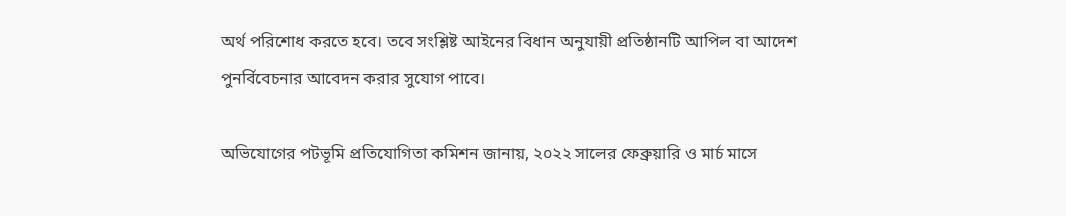অর্থ পরিশোধ করতে হবে। তবে সংশ্লিষ্ট আইনের বিধান অনুযায়ী প্রতিষ্ঠানটি আপিল বা আদেশ পুনর্বিবেচনার আবেদন করার সুযোগ পাবে।

অভিযোগের পটভূমি প্রতিযোগিতা কমিশন জানায়, ২০২২ সালের ফেব্রুয়ারি ও মার্চ মাসে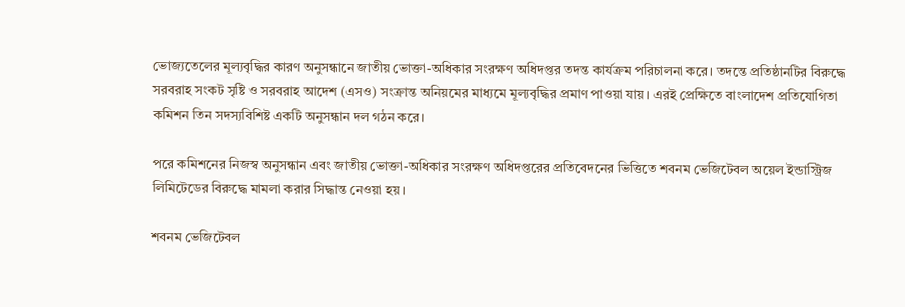ভোজ্যতেলের মূল্যবৃদ্ধির কারণ অনুসন্ধানে জাতীয় ভোক্তা-অধিকার সংরক্ষণ অধিদপ্তর তদন্ত কার্যক্রম পরিচালনা করে। তদন্তে প্রতিষ্ঠানটির বিরুদ্ধে সরবরাহ সংকট সৃষ্টি ও সরবরাহ আদেশ (এসও) সংক্রান্ত অনিয়মের মাধ্যমে মূল্যবৃদ্ধির প্রমাণ পাওয়া যায়। এরই প্রেক্ষিতে বাংলাদেশ প্রতিযোগিতা কমিশন তিন সদস্যবিশিষ্ট একটি অনুসন্ধান দল গঠন করে।

পরে কমিশনের নিজস্ব অনুসন্ধান এবং জাতীয় ভোক্তা-অধিকার সংরক্ষণ অধিদপ্তরের প্রতিবেদনের ভিত্তিতে শবনম ভেজিটেবল অয়েল ইন্ডাস্ট্রিজ লিমিটেডের বিরুদ্ধে মামলা করার সিদ্ধান্ত নেওয়া হয়।

শবনম ভেজিটেবল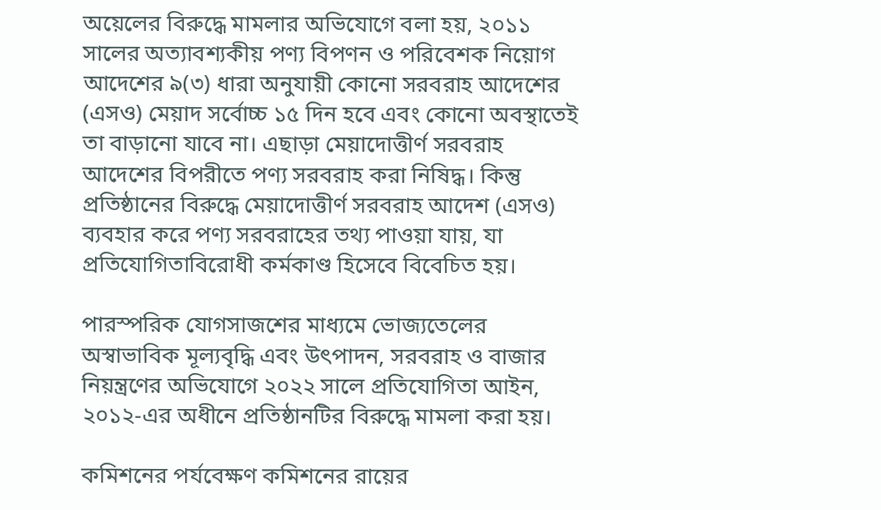অয়েলের বিরুদ্ধে মামলার অভিযোগে বলা হয়, ২০১১ সালের অত্যাবশ্যকীয় পণ্য বিপণন ও পরিবেশক নিয়োগ আদেশের ৯(৩) ধারা অনুযায়ী কোনো সরবরাহ আদেশের (এসও) মেয়াদ সর্বোচ্চ ১৫ দিন হবে এবং কোনো অবস্থাতেই তা বাড়ানো যাবে না। এছাড়া মেয়াদোত্তীর্ণ সরবরাহ আদেশের বিপরীতে পণ্য সরবরাহ করা নিষিদ্ধ। কিন্তু প্রতিষ্ঠানের বিরুদ্ধে মেয়াদোত্তীর্ণ সরবরাহ আদেশ (এসও) ব্যবহার করে পণ্য সরবরাহের তথ্য পাওয়া যায়, যা প্রতিযোগিতাবিরোধী কর্মকাণ্ড হিসেবে বিবেচিত হয়।

পারস্পরিক যোগসাজশের মাধ্যমে ভোজ্যতেলের অস্বাভাবিক মূল্যবৃদ্ধি এবং উৎপাদন, সরবরাহ ও বাজার নিয়ন্ত্রণের অভিযোগে ২০২২ সালে প্রতিযোগিতা আইন, ২০১২-এর অধীনে প্রতিষ্ঠানটির বিরুদ্ধে মামলা করা হয়।

কমিশনের পর্যবেক্ষণ কমিশনের রায়ের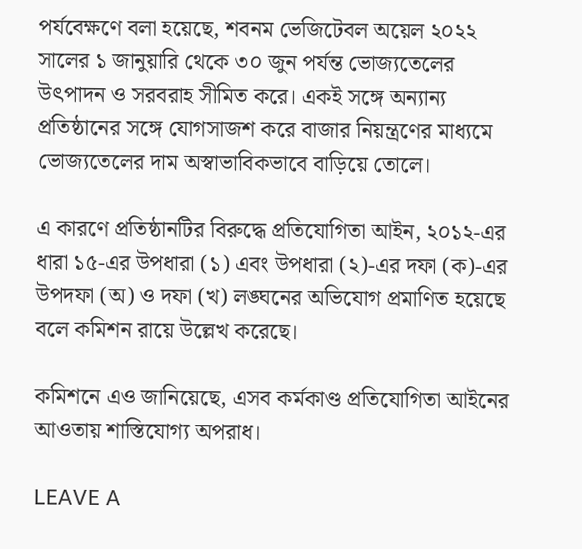পর্যবেক্ষণে বলা হয়েছে, শবনম ভেজিটেবল অয়েল ২০২২ সালের ১ জানুয়ারি থেকে ৩০ জুন পর্যন্ত ভোজ্যতেলের উৎপাদন ও সরবরাহ সীমিত করে। একই সঙ্গে অন্যান্য প্রতিষ্ঠানের সঙ্গে যোগসাজশ করে বাজার নিয়ন্ত্রণের মাধ্যমে ভোজ্যতেলের দাম অস্বাভাবিকভাবে বাড়িয়ে তোলে।

এ কারণে প্রতিষ্ঠানটির বিরুদ্ধে প্রতিযোগিতা আইন, ২০১২-এর ধারা ১৫-এর উপধারা (১) এবং উপধারা (২)-এর দফা (ক)-এর উপদফা (অ) ও দফা (খ) লঙ্ঘনের অভিযোগ প্রমাণিত হয়েছে বলে কমিশন রায়ে উল্লেখ করেছে।

কমিশনে এও জানিয়েছে, এসব কর্মকাণ্ড প্রতিযোগিতা আইনের আওতায় শাস্তিযোগ্য অপরাধ।

LEAVE A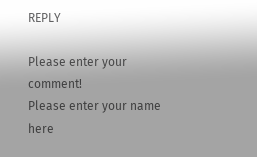REPLY

Please enter your comment!
Please enter your name here